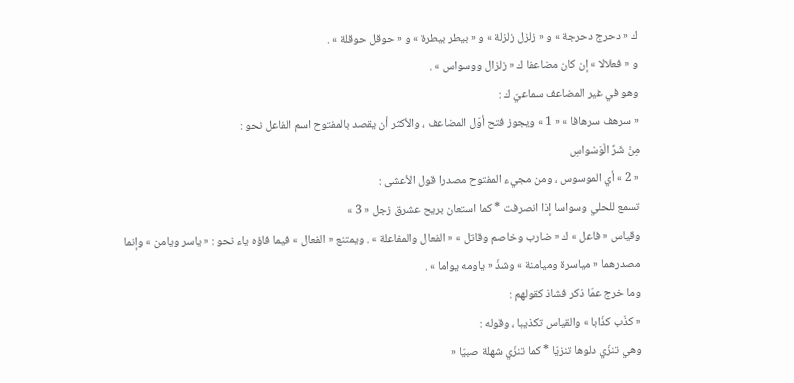ك « دحرج دحرجة » و « زلزل زلزلة » و « بيطر بيطرة » و « حوقل حوقلة » .
و « فعلالا » إن كان مضاعفا ك « زلزال ووسواس » .
وهو في غير المضاعف سماعيّ ك :
« سرهف سرهافا » « 1 » ويجوز فتح أوّل المضاعف ، والأكثر أن يقصد بالمفتوح اسم الفاعل نحو :
مِنْ شَرِّ الْوَسْواسِ
« 2 » أي الموسوس ، ومن مجيء المفتوح مصدرا قول الأعشى :
تسمع للحلي وسواسا إذا انصرفت * كما استعان بريح عشرق زجل « 3 »
وقياس « فاعل » ك « ضارب وخاصم وقاتل » « الفعال والمفاعلة » . ويمتنع « الفعال » فيما فاؤه ياء نحو : « ياسر ويامن » وإنما مصدرهما « مياسرة وميامنة » وشذّ « ياومه يواما » .
وما خرج عمّا ذكر فشاذ كقولهم :
« كذّب كذّابا » والقياس تكذيبا ، وقوله :
وهي تنزّي دلوها تنزيّا * كما تنزّي شهلة صبيّا «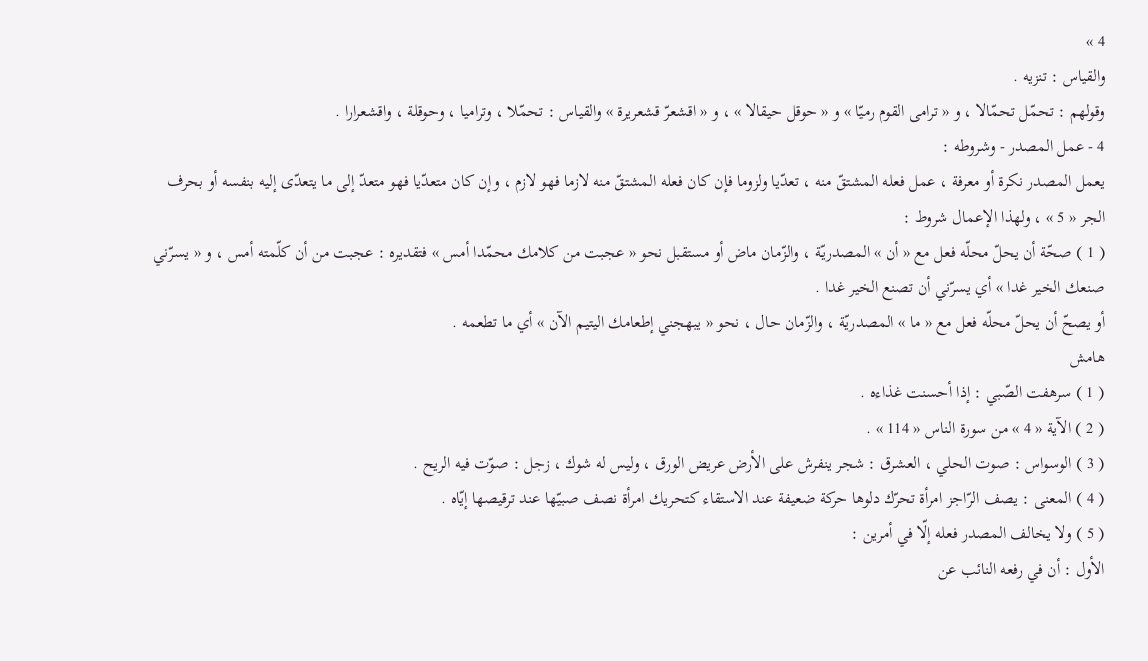4 »
والقياس : تنزيه .
وقولهم : تحمّل تحمّالا ، و « ترامى القوم رميّا » و « حوقل حيقالا » ، و « اقشعرّ قشعريرة » والقياس : تحمّلا ، وتراميا ، وحوقلة ، واقشعرارا .
4 - عمل المصدر - وشروطه :
يعمل المصدر نكرة أو معرفة ، عمل فعله المشتقّ منه ، تعدّيا ولزوما فإن كان فعله المشتقّ منه لازما فهو لازم ، وإن كان متعدّيا فهو متعدّ إلى ما يتعدّى إليه بنفسه أو بحرف الجر « 5 » ، ولهذا الإعمال شروط :
( 1 ) صحّة أن يحلّ محلّه فعل مع « أن » المصدريّة ، والزّمان ماض أو مستقبل نحو « عجبت من كلامك محمّدا أمس » فتقديره : عجبت من أن كلّمته أمس ، و « يسرّني صنعك الخير غدا » أي يسرّني أن تصنع الخير غدا .
أو يصحّ أن يحلّ محلّه فعل مع « ما » المصدريّة ، والزّمان حال ، نحو « يبهجني إطعامك اليتيم الآن » أي ما تطعمه .
هامش
( 1 ) سرهفت الصّبي : إذا أحسنت غذاءه .
( 2 ) الآية « 4 » من سورة الناس « 114 » .
( 3 ) الوسواس : صوت الحلي ، العشرق : شجر ينفرش على الأرض عريض الورق ، وليس له شوك ، زجل : صوّت فيه الريح .
( 4 ) المعنى : يصف الرّاجز امرأة تحرّك دلوها حركة ضعيفة عند الاستقاء كتحريك امرأة نصف صبيّها عند ترقيصها إيّاه .
( 5 ) ولا يخالف المصدر فعله إلّا في أمرين :
الأول : أن في رفعه النائب عن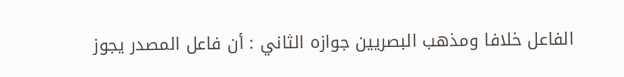الفاعل خلافا ومذهب البصريين جوازه الثاني : أن فاعل المصدر يجوز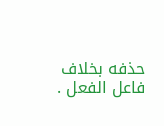حذفه بخلاف فاعل الفعل .